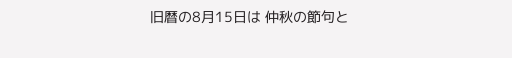旧暦の8月15日は 仲秋の節句と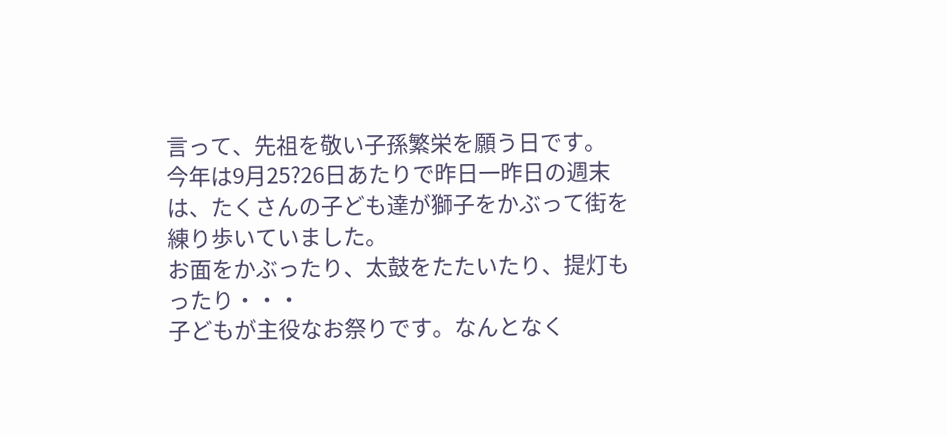言って、先祖を敬い子孫繁栄を願う日です。
今年は9月25?26日あたりで昨日一昨日の週末は、たくさんの子ども達が獅子をかぶって街を練り歩いていました。
お面をかぶったり、太鼓をたたいたり、提灯もったり・・・
子どもが主役なお祭りです。なんとなく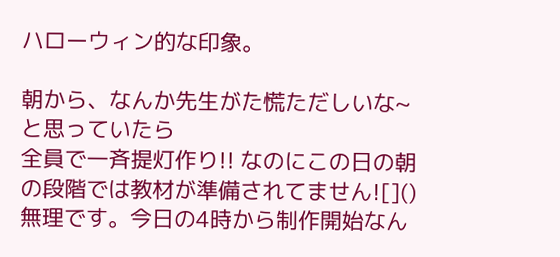ハローウィン的な印象。

朝から、なんか先生がた慌ただしいな~と思っていたら
全員で一斉提灯作り!! なのにこの日の朝の段階では教材が準備されてません![]()
無理です。今日の4時から制作開始なん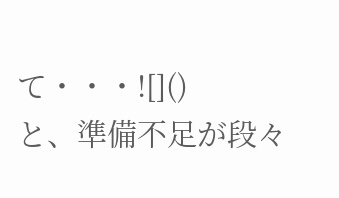て・・・![]()
と、準備不足が段々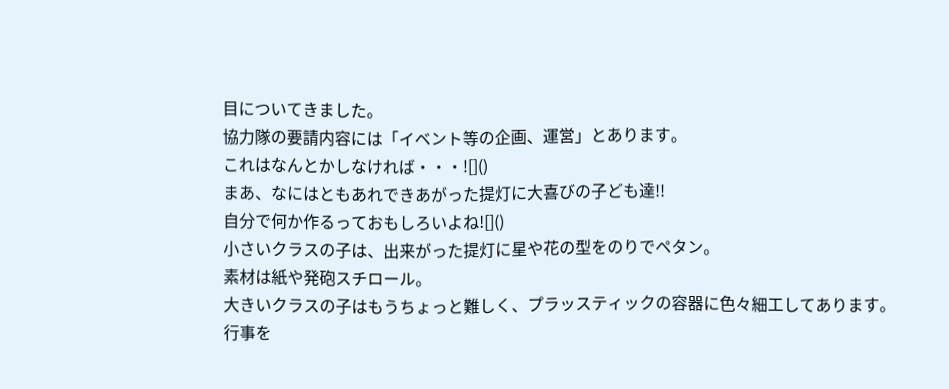目についてきました。
協力隊の要請内容には「イベント等の企画、運営」とあります。
これはなんとかしなければ・・・![]()
まあ、なにはともあれできあがった提灯に大喜びの子ども達!!
自分で何か作るっておもしろいよね![]()
小さいクラスの子は、出来がった提灯に星や花の型をのりでペタン。
素材は紙や発砲スチロール。
大きいクラスの子はもうちょっと難しく、プラッスティックの容器に色々細工してあります。
行事を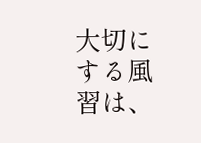大切にする風習は、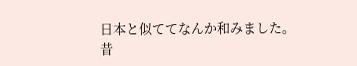日本と似ててなんか和みました。
昔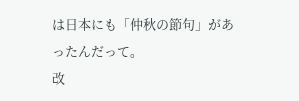は日本にも「仲秋の節句」があったんだって。
改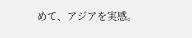めて、アジアを実感。